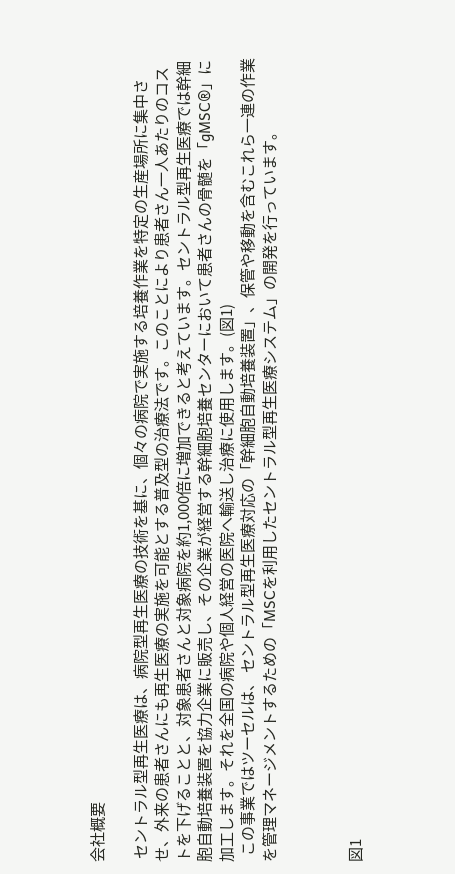会社概要

 セントラル型再生医療は、病院型再生医療の技術を基に、個々の病院で実施する培養作業を特定の生産場所に集中させ、外来の患者さんにも再生医療の実施を可能とする普及型の治療法です。このことにより患者さん一人あたりのコストを下げることと、対象患者さんと対象病院を約1,000倍に増加できると考えています。セントラル型再生医療では幹細胞自動培養装置を協力企業に販売し、その企業が経営する幹細胞培養センターにおいて患者さんの骨髄を「gMSC®」に加工します。それを全国の病院や個人経営の医院へ輸送し治療に使用します。(図1)
  この事業ではツーセルは、 セントラル型再生医療対応の「幹細胞自動培養装置」、保管や移動を含むこれら一連の作業を管理マネージメントするための「MSCを利用したセントラル型再生医療システム」の開発を行っています。



図1